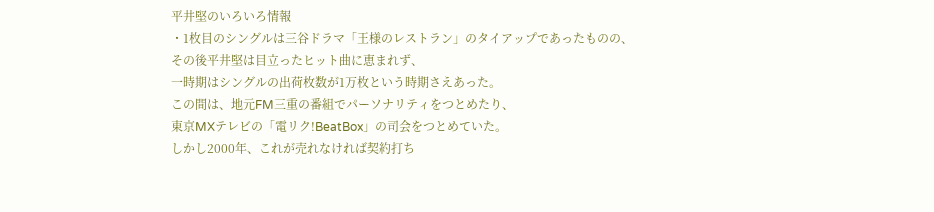平井堅のいろいろ情報
・1枚目のシングルは三谷ドラマ「王様のレストラン」のタイアップであったものの、
その後平井堅は目立ったヒット曲に恵まれず、
一時期はシングルの出荷枚数が1万枚という時期さえあった。
この間は、地元FM三重の番組でパーソナリティをつとめたり、
東京MXテレビの「電リク!BeatBox」の司会をつとめていた。
しかし2000年、これが売れなければ契約打ち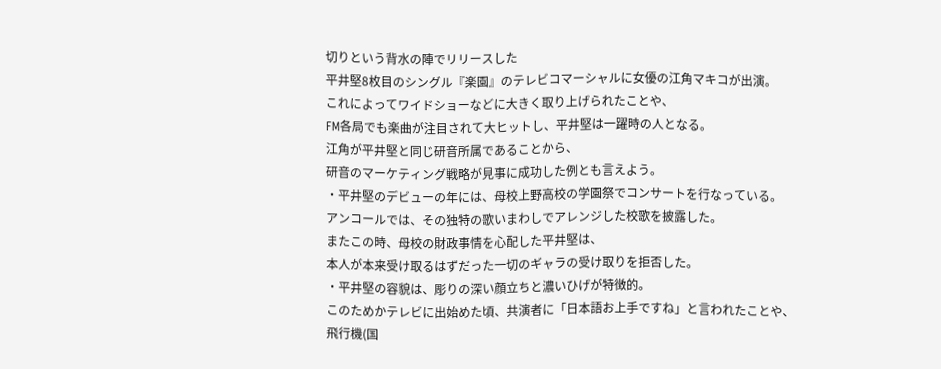切りという背水の陣でリリースした
平井堅8枚目のシングル『楽園』のテレビコマーシャルに女優の江角マキコが出演。
これによってワイドショーなどに大きく取り上げられたことや、
FM各局でも楽曲が注目されて大ヒットし、平井堅は一躍時の人となる。
江角が平井堅と同じ研音所属であることから、
研音のマーケティング戦略が見事に成功した例とも言えよう。
・平井堅のデビューの年には、母校上野高校の学園祭でコンサートを行なっている。
アンコールでは、その独特の歌いまわしでアレンジした校歌を披露した。
またこの時、母校の財政事情を心配した平井堅は、
本人が本来受け取るはずだった一切のギャラの受け取りを拒否した。
・平井堅の容貌は、彫りの深い顔立ちと濃いひげが特徴的。
このためかテレビに出始めた頃、共演者に「日本語お上手ですね」と言われたことや、
飛行機(国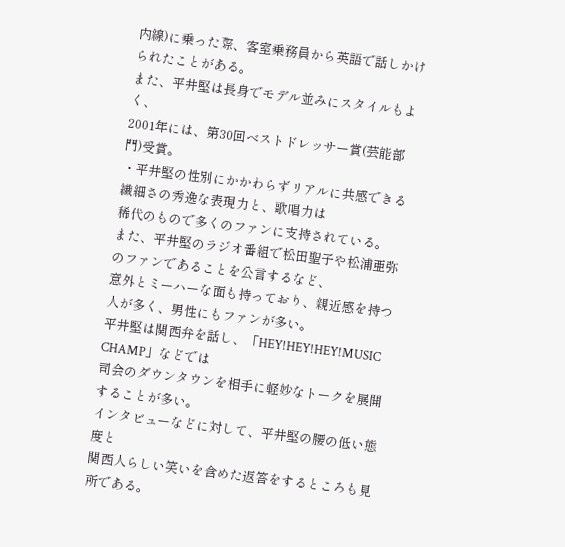内線)に乗った際、客室乗務員から英語で話しかけられたことがある。
また、平井堅は長身でモデル並みにスタイルもよく、
2001年には、第30回ベストドレッサー賞(芸能部門)受賞。
・平井堅の性別にかかわらずリアルに共感できる繊細さの秀逸な表現力と、歌唱力は
稀代のもので多くのファンに支持されている。
また、平井堅のラジオ番組で松田聖子や松浦亜弥のファンであることを公言するなど、
意外とミーハーな面も持っており、親近感を持つ人が多く、男性にもファンが多い。
平井堅は関西弁を話し、「HEY!HEY!HEY!MUSIC CHAMP」などでは
司会のダウンタウンを相手に軽妙なトークを展開することが多い。
インタビューなどに対して、平井堅の腰の低い態度と
関西人らしい笑いを含めた返答をするところも見所である。